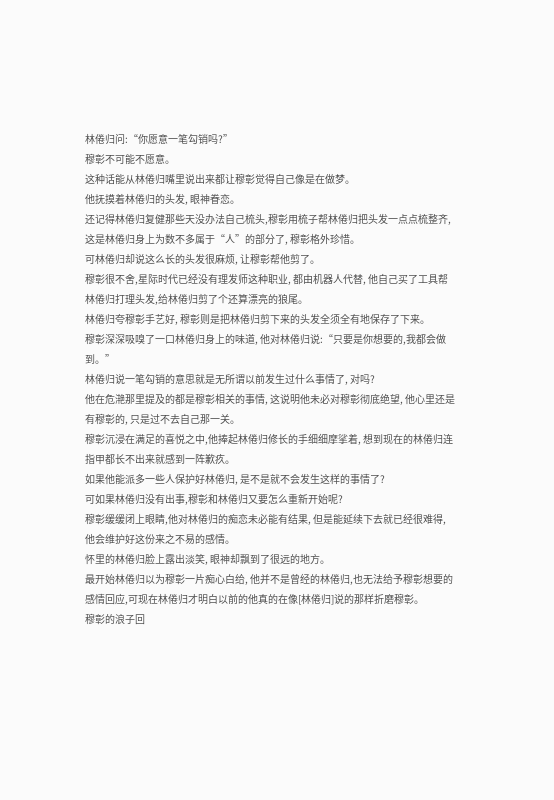林倦归问:“你愿意一笔勾销吗?”
穆彰不可能不愿意。
这种话能从林倦归嘴里说出来都让穆彰觉得自己像是在做梦。
他抚摸着林倦归的头发, 眼神眷恋。
还记得林倦归复健那些天没办法自己梳头,穆彰用梳子帮林倦归把头发一点点梳整齐,这是林倦归身上为数不多属于“人”的部分了, 穆彰格外珍惜。
可林倦归却说这么长的头发很麻烦, 让穆彰帮他剪了。
穆彰很不舍,星际时代已经没有理发师这种职业, 都由机器人代替, 他自己买了工具帮林倦归打理头发,给林倦归剪了个还算漂亮的狼尾。
林倦归夸穆彰手艺好, 穆彰则是把林倦归剪下来的头发全须全有地保存了下来。
穆彰深深吸嗅了一口林倦归身上的味道, 他对林倦归说:“只要是你想要的,我都会做到。”
林倦归说一笔勾销的意思就是无所谓以前发生过什么事情了, 对吗?
他在危滟那里提及的都是穆彰相关的事情, 这说明他未必对穆彰彻底绝望, 他心里还是有穆彰的, 只是过不去自己那一关。
穆彰沉浸在满足的喜悦之中,他捧起林倦归修长的手细细摩挲着, 想到现在的林倦归连指甲都长不出来就感到一阵歉疚。
如果他能派多一些人保护好林倦归, 是不是就不会发生这样的事情了?
可如果林倦归没有出事,穆彰和林倦归又要怎么重新开始呢?
穆彰缓缓闭上眼睛,他对林倦归的痴恋未必能有结果, 但是能延续下去就已经很难得, 他会维护好这份来之不易的感情。
怀里的林倦归脸上露出淡笑, 眼神却飘到了很远的地方。
最开始林倦归以为穆彰一片痴心白给, 他并不是曾经的林倦归,也无法给予穆彰想要的感情回应,可现在林倦归才明白以前的他真的在像[林倦归]说的那样折磨穆彰。
穆彰的浪子回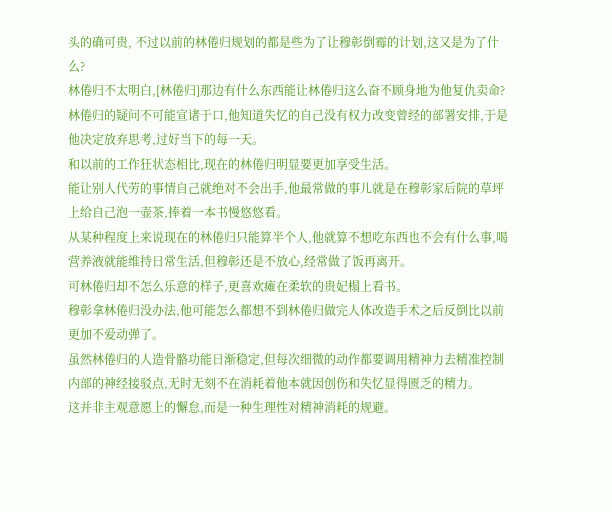头的确可贵, 不过以前的林倦归规划的都是些为了让穆彰倒霉的计划,这又是为了什么?
林倦归不太明白,[林倦归]那边有什么东西能让林倦归这么奋不顾身地为他复仇卖命?
林倦归的疑问不可能宣诸于口,他知道失忆的自己没有权力改变曾经的部署安排,于是他决定放弃思考,过好当下的每一天。
和以前的工作狂状态相比,现在的林倦归明显要更加享受生活。
能让别人代劳的事情自己就绝对不会出手,他最常做的事儿就是在穆彰家后院的草坪上给自己泡一壶茶,捧着一本书慢悠悠看。
从某种程度上来说现在的林倦归只能算半个人,他就算不想吃东西也不会有什么事,喝营养液就能维持日常生活,但穆彰还是不放心,经常做了饭再离开。
可林倦归却不怎么乐意的样子,更喜欢瘫在柔软的贵妃榻上看书。
穆彰拿林倦归没办法,他可能怎么都想不到林倦归做完人体改造手术之后反倒比以前更加不爱动弹了。
虽然林倦归的人造骨骼功能日渐稳定,但每次细微的动作都要调用精神力去精准控制内部的神经接驳点,无时无刻不在消耗着他本就因创伤和失忆显得匮乏的精力。
这并非主观意愿上的懈怠,而是一种生理性对精神消耗的规避。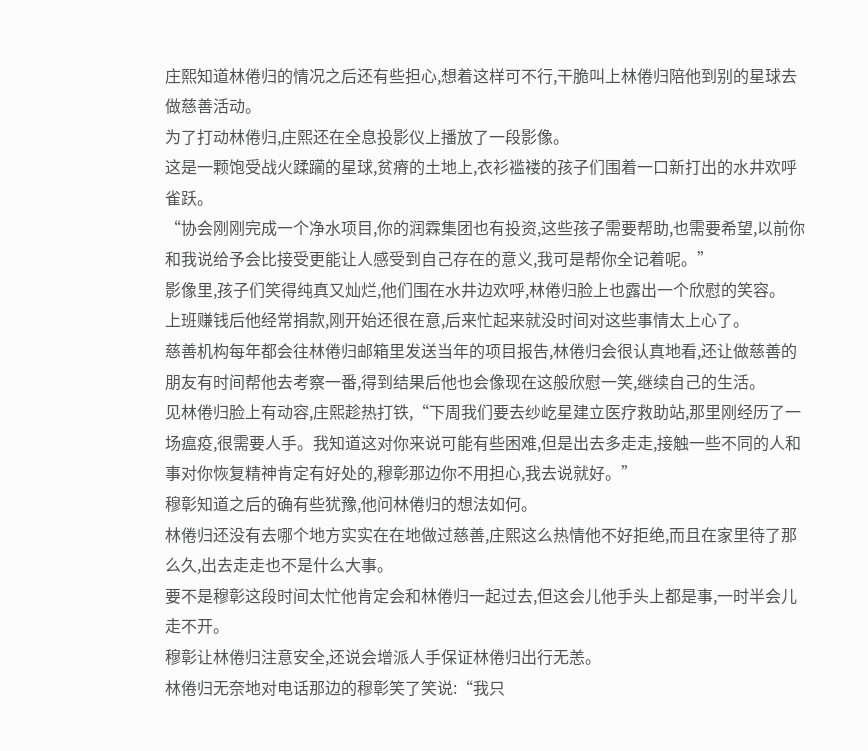庄熙知道林倦归的情况之后还有些担心,想着这样可不行,干脆叫上林倦归陪他到别的星球去做慈善活动。
为了打动林倦归,庄熙还在全息投影仪上播放了一段影像。
这是一颗饱受战火蹂躏的星球,贫瘠的土地上,衣衫褴褛的孩子们围着一口新打出的水井欢呼雀跃。
“协会刚刚完成一个净水项目,你的润霖集团也有投资,这些孩子需要帮助,也需要希望,以前你和我说给予会比接受更能让人感受到自己存在的意义,我可是帮你全记着呢。”
影像里,孩子们笑得纯真又灿烂,他们围在水井边欢呼,林倦归脸上也露出一个欣慰的笑容。
上班赚钱后他经常捐款,刚开始还很在意,后来忙起来就没时间对这些事情太上心了。
慈善机构每年都会往林倦归邮箱里发送当年的项目报告,林倦归会很认真地看,还让做慈善的朋友有时间帮他去考察一番,得到结果后他也会像现在这般欣慰一笑,继续自己的生活。
见林倦归脸上有动容,庄熙趁热打铁,“下周我们要去纱屹星建立医疗救助站,那里刚经历了一场瘟疫,很需要人手。我知道这对你来说可能有些困难,但是出去多走走,接触一些不同的人和事对你恢复精神肯定有好处的,穆彰那边你不用担心,我去说就好。”
穆彰知道之后的确有些犹豫,他问林倦归的想法如何。
林倦归还没有去哪个地方实实在在地做过慈善,庄熙这么热情他不好拒绝,而且在家里待了那么久,出去走走也不是什么大事。
要不是穆彰这段时间太忙他肯定会和林倦归一起过去,但这会儿他手头上都是事,一时半会儿走不开。
穆彰让林倦归注意安全,还说会增派人手保证林倦归出行无恙。
林倦归无奈地对电话那边的穆彰笑了笑说:“我只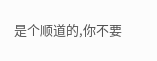是个顺道的,你不要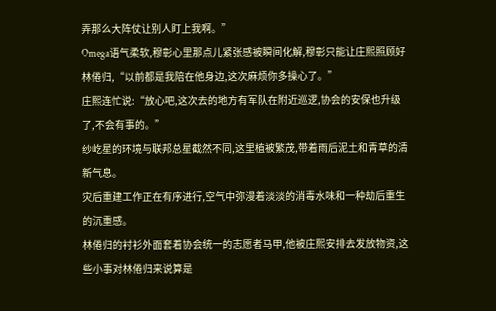弄那么大阵仗让别人盯上我啊。”
Omega语气柔软,穆彰心里那点儿紧张感被瞬间化解,穆彰只能让庄熙照顾好林倦归,“以前都是我陪在他身边,这次麻烦你多操心了。”
庄熙连忙说:“放心吧,这次去的地方有军队在附近巡逻,协会的安保也升级了,不会有事的。”
纱屹星的环境与联邦总星截然不同,这里植被繁茂,带着雨后泥土和青草的清新气息。
灾后重建工作正在有序进行,空气中弥漫着淡淡的消毒水味和一种劫后重生的沉重感。
林倦归的衬衫外面套着协会统一的志愿者马甲,他被庄熙安排去发放物资,这些小事对林倦归来说算是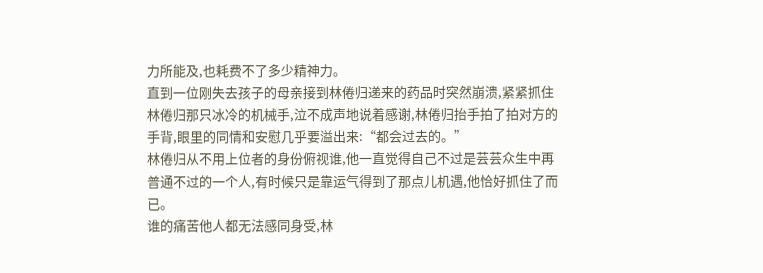力所能及,也耗费不了多少精神力。
直到一位刚失去孩子的母亲接到林倦归递来的药品时突然崩溃,紧紧抓住林倦归那只冰冷的机械手,泣不成声地说着感谢,林倦归抬手拍了拍对方的手背,眼里的同情和安慰几乎要溢出来:“都会过去的。”
林倦归从不用上位者的身份俯视谁,他一直觉得自己不过是芸芸众生中再普通不过的一个人,有时候只是靠运气得到了那点儿机遇,他恰好抓住了而已。
谁的痛苦他人都无法感同身受,林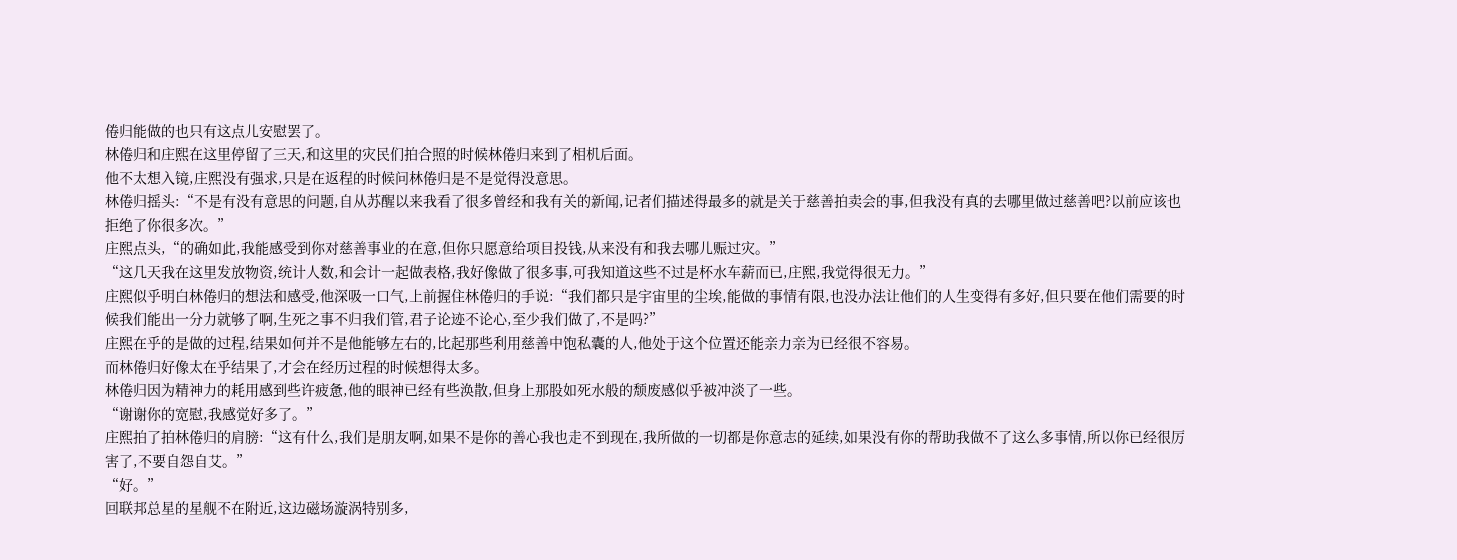倦归能做的也只有这点儿安慰罢了。
林倦归和庄熙在这里停留了三天,和这里的灾民们拍合照的时候林倦归来到了相机后面。
他不太想入镜,庄熙没有强求,只是在返程的时候问林倦归是不是觉得没意思。
林倦归摇头:“不是有没有意思的问题,自从苏醒以来我看了很多曾经和我有关的新闻,记者们描述得最多的就是关于慈善拍卖会的事,但我没有真的去哪里做过慈善吧?以前应该也拒绝了你很多次。”
庄熙点头,“的确如此,我能感受到你对慈善事业的在意,但你只愿意给项目投钱,从来没有和我去哪儿赈过灾。”
“这几天我在这里发放物资,统计人数,和会计一起做表格,我好像做了很多事,可我知道这些不过是杯水车薪而已,庄熙,我觉得很无力。”
庄熙似乎明白林倦归的想法和感受,他深吸一口气,上前握住林倦归的手说:“我们都只是宇宙里的尘埃,能做的事情有限,也没办法让他们的人生变得有多好,但只要在他们需要的时候我们能出一分力就够了啊,生死之事不归我们管,君子论迹不论心,至少我们做了,不是吗?”
庄熙在乎的是做的过程,结果如何并不是他能够左右的,比起那些利用慈善中饱私囊的人,他处于这个位置还能亲力亲为已经很不容易。
而林倦归好像太在乎结果了,才会在经历过程的时候想得太多。
林倦归因为精神力的耗用感到些许疲惫,他的眼神已经有些涣散,但身上那股如死水般的颓废感似乎被冲淡了一些。
“谢谢你的宽慰,我感觉好多了。”
庄熙拍了拍林倦归的肩膀:“这有什么,我们是朋友啊,如果不是你的善心我也走不到现在,我所做的一切都是你意志的延续,如果没有你的帮助我做不了这么多事情,所以你已经很厉害了,不要自怨自艾。”
“好。”
回联邦总星的星舰不在附近,这边磁场漩涡特别多,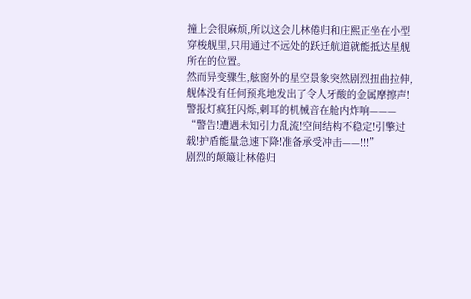撞上会很麻烦,所以这会儿林倦归和庄熙正坐在小型穿梭舰里,只用通过不远处的跃迁航道就能抵达星舰所在的位置。
然而异变骤生,舷窗外的星空景象突然剧烈扭曲拉伸,舰体没有任何预兆地发出了令人牙酸的金属摩擦声!
警报灯疯狂闪烁,刺耳的机械音在舱内炸响———
“警告!遭遇未知引力乱流!空间结构不稳定!引擎过载!护盾能量急速下降!准备承受冲击——!!!”
剧烈的颠簸让林倦归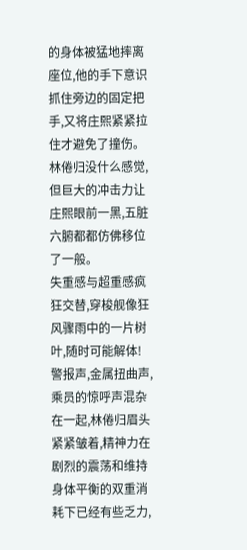的身体被猛地摔离座位,他的手下意识抓住旁边的固定把手,又将庄熙紧紧拉住才避免了撞伤。
林倦归没什么感觉,但巨大的冲击力让庄熙眼前一黑,五脏六腑都都仿佛移位了一般。
失重感与超重感疯狂交替,穿梭舰像狂风骤雨中的一片树叶,随时可能解体!
警报声,金属扭曲声,乘员的惊呼声混杂在一起,林倦归眉头紧紧皱着,精神力在剧烈的震荡和维持身体平衡的双重消耗下已经有些乏力,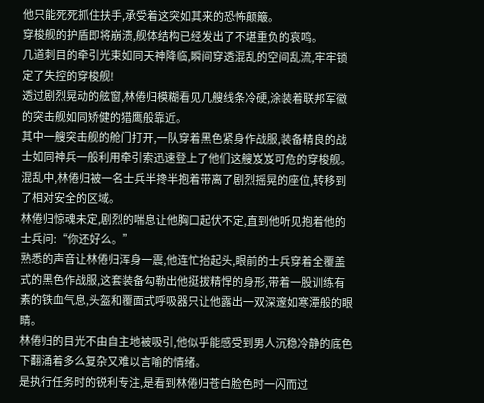他只能死死抓住扶手,承受着这突如其来的恐怖颠簸。
穿梭舰的护盾即将崩溃,舰体结构已经发出了不堪重负的哀鸣。
几道刺目的牵引光束如同天神降临,瞬间穿透混乱的空间乱流,牢牢锁定了失控的穿梭舰!
透过剧烈晃动的舷窗,林倦归模糊看见几艘线条冷硬,涂装着联邦军徽的突击舰如同矫健的猎鹰般靠近。
其中一艘突击舰的舱门打开,一队穿着黑色紧身作战服,装备精良的战士如同神兵一般利用牵引索迅速登上了他们这艘岌岌可危的穿梭舰。
混乱中,林倦归被一名士兵半搀半抱着带离了剧烈摇晃的座位,转移到了相对安全的区域。
林倦归惊魂未定,剧烈的喘息让他胸口起伏不定,直到他听见抱着他的士兵问:“你还好么。”
熟悉的声音让林倦归浑身一震,他连忙抬起头,眼前的士兵穿着全覆盖式的黑色作战服,这套装备勾勒出他挺拔精悍的身形,带着一股训练有素的铁血气息,头盔和覆面式呼吸器只让他露出一双深邃如寒潭般的眼睛。
林倦归的目光不由自主地被吸引,他似乎能感受到男人沉稳冷静的底色下翻涌着多么复杂又难以言喻的情绪。
是执行任务时的锐利专注,是看到林倦归苍白脸色时一闪而过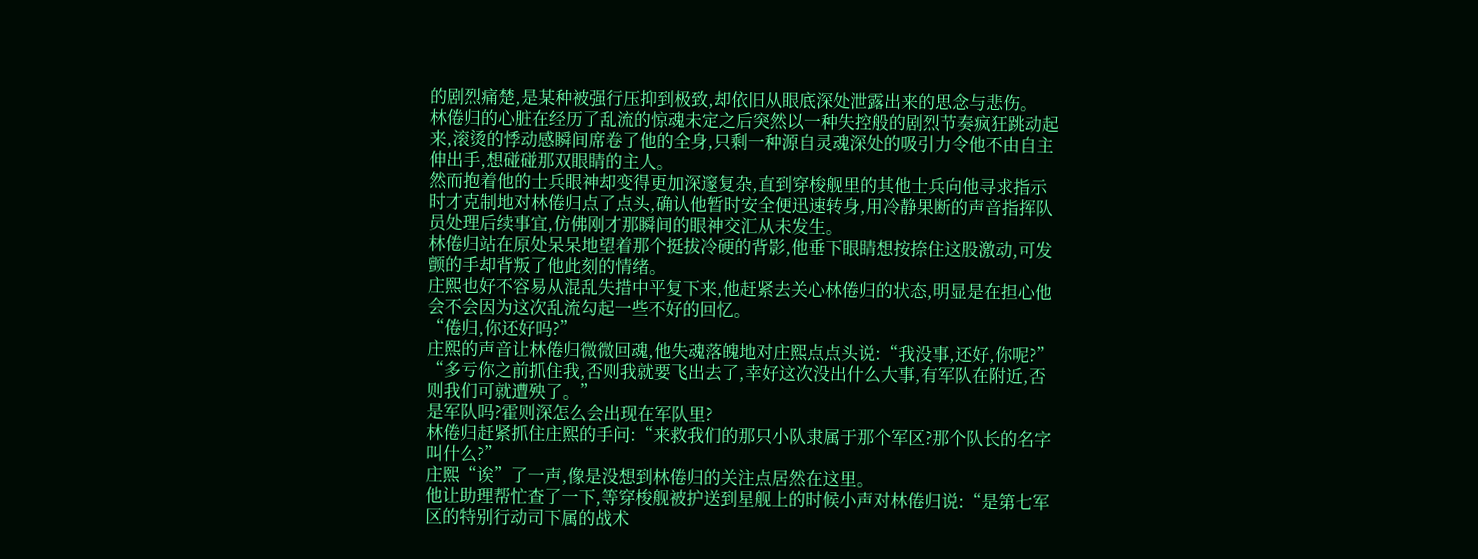的剧烈痛楚,是某种被强行压抑到极致,却依旧从眼底深处泄露出来的思念与悲伤。
林倦归的心脏在经历了乱流的惊魂未定之后突然以一种失控般的剧烈节奏疯狂跳动起来,滚烫的悸动感瞬间席卷了他的全身,只剩一种源自灵魂深处的吸引力令他不由自主伸出手,想碰碰那双眼睛的主人。
然而抱着他的士兵眼神却变得更加深邃复杂,直到穿梭舰里的其他士兵向他寻求指示时才克制地对林倦归点了点头,确认他暂时安全便迅速转身,用冷静果断的声音指挥队员处理后续事宜,仿佛刚才那瞬间的眼神交汇从未发生。
林倦归站在原处呆呆地望着那个挺拔冷硬的背影,他垂下眼睛想按捺住这股激动,可发颤的手却背叛了他此刻的情绪。
庄熙也好不容易从混乱失措中平复下来,他赶紧去关心林倦归的状态,明显是在担心他会不会因为这次乱流勾起一些不好的回忆。
“倦归,你还好吗?”
庄熙的声音让林倦归微微回魂,他失魂落魄地对庄熙点点头说:“我没事,还好,你呢?”
“多亏你之前抓住我,否则我就要飞出去了,幸好这次没出什么大事,有军队在附近,否则我们可就遭殃了。”
是军队吗?霍则深怎么会出现在军队里?
林倦归赶紧抓住庄熙的手问:“来救我们的那只小队隶属于那个军区?那个队长的名字叫什么?”
庄熙“诶”了一声,像是没想到林倦归的关注点居然在这里。
他让助理帮忙查了一下,等穿梭舰被护送到星舰上的时候小声对林倦归说:“是第七军区的特别行动司下属的战术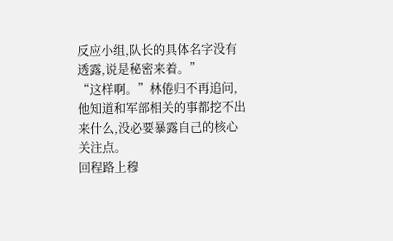反应小组,队长的具体名字没有透露,说是秘密来着。”
“这样啊。”林倦归不再追问,他知道和军部相关的事都挖不出来什么,没必要暴露自己的核心关注点。
回程路上穆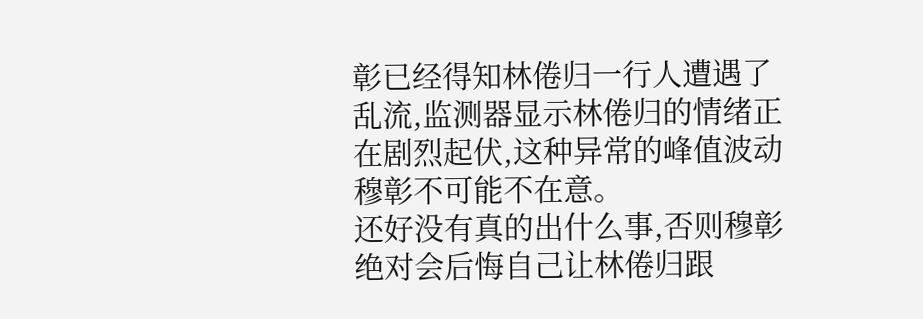彰已经得知林倦归一行人遭遇了乱流,监测器显示林倦归的情绪正在剧烈起伏,这种异常的峰值波动穆彰不可能不在意。
还好没有真的出什么事,否则穆彰绝对会后悔自己让林倦归跟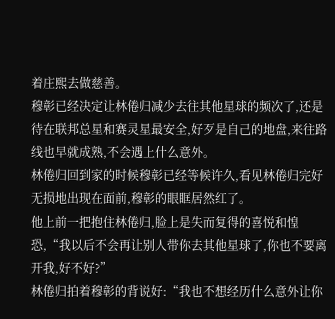着庄熙去做慈善。
穆彰已经决定让林倦归减少去往其他星球的频次了,还是待在联邦总星和赛灵星最安全,好歹是自己的地盘,来往路线也早就成熟,不会遇上什么意外。
林倦归回到家的时候穆彰已经等候许久,看见林倦归完好无损地出现在面前,穆彰的眼眶居然红了。
他上前一把抱住林倦归,脸上是失而复得的喜悦和惶恐,“我以后不会再让别人带你去其他星球了,你也不要离开我,好不好?”
林倦归拍着穆彰的背说好:“我也不想经历什么意外让你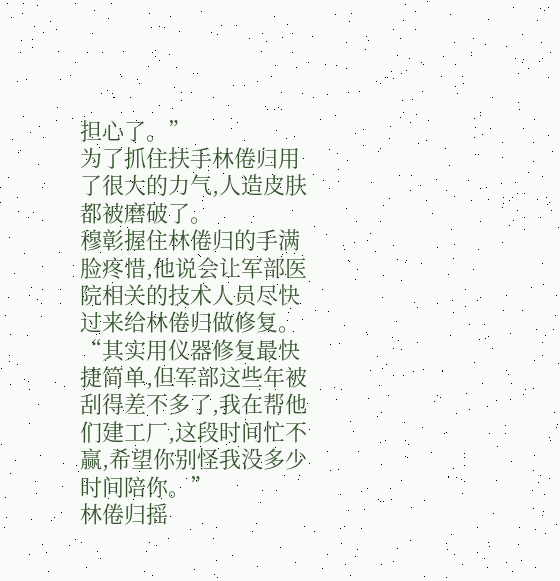担心了。”
为了抓住扶手林倦归用了很大的力气,人造皮肤都被磨破了。
穆彰握住林倦归的手满脸疼惜,他说会让军部医院相关的技术人员尽快过来给林倦归做修复。
“其实用仪器修复最快捷简单,但军部这些年被刮得差不多了,我在帮他们建工厂,这段时间忙不赢,希望你别怪我没多少时间陪你。”
林倦归摇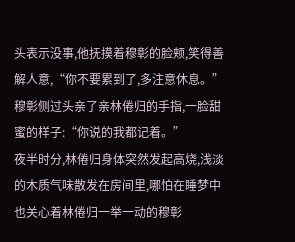头表示没事,他抚摸着穆彰的脸颊,笑得善解人意,“你不要累到了,多注意休息。”
穆彰侧过头亲了亲林倦归的手指,一脸甜蜜的样子:“你说的我都记着。”
夜半时分,林倦归身体突然发起高烧,浅淡的木质气味散发在房间里,哪怕在睡梦中也关心着林倦归一举一动的穆彰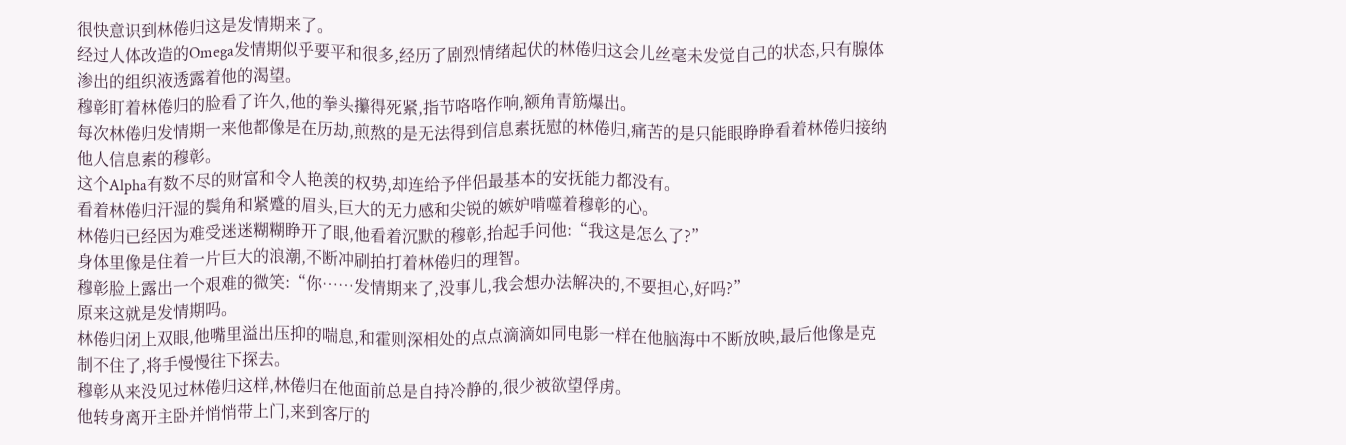很快意识到林倦归这是发情期来了。
经过人体改造的Omega发情期似乎要平和很多,经历了剧烈情绪起伏的林倦归这会儿丝毫未发觉自己的状态,只有腺体渗出的组织液透露着他的渴望。
穆彰盯着林倦归的脸看了许久,他的拳头攥得死紧,指节咯咯作响,额角青筋爆出。
每次林倦归发情期一来他都像是在历劫,煎熬的是无法得到信息素抚慰的林倦归,痛苦的是只能眼睁睁看着林倦归接纳他人信息素的穆彰。
这个Alpha有数不尽的财富和令人艳羡的权势,却连给予伴侣最基本的安抚能力都没有。
看着林倦归汗湿的鬓角和紧蹙的眉头,巨大的无力感和尖锐的嫉妒啃噬着穆彰的心。
林倦归已经因为难受迷迷糊糊睁开了眼,他看着沉默的穆彰,抬起手问他:“我这是怎么了?”
身体里像是住着一片巨大的浪潮,不断冲刷拍打着林倦归的理智。
穆彰脸上露出一个艰难的微笑:“你……发情期来了,没事儿,我会想办法解决的,不要担心,好吗?”
原来这就是发情期吗。
林倦归闭上双眼,他嘴里溢出压抑的喘息,和霍则深相处的点点滴滴如同电影一样在他脑海中不断放映,最后他像是克制不住了,将手慢慢往下探去。
穆彰从来没见过林倦归这样,林倦归在他面前总是自持冷静的,很少被欲望俘虏。
他转身离开主卧并悄悄带上门,来到客厅的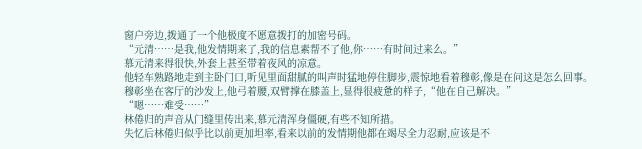窗户旁边,拨通了一个他极度不愿意拨打的加密号码。
“元清……是我,他发情期来了,我的信息素帮不了他,你……有时间过来么。”
慕元清来得很快,外套上甚至带着夜风的凉意。
他轻车熟路地走到主卧门口,听见里面甜腻的叫声时猛地停住脚步,震惊地看着穆彰,像是在问这是怎么回事。
穆彰坐在客厅的沙发上,他弓着腰,双臂撑在膝盖上,显得很疲惫的样子,“他在自己解决。”
“嗯……难受……”
林倦归的声音从门缝里传出来,慕元清浑身僵硬,有些不知所措。
失忆后林倦归似乎比以前更加坦率,看来以前的发情期他都在竭尽全力忍耐,应该是不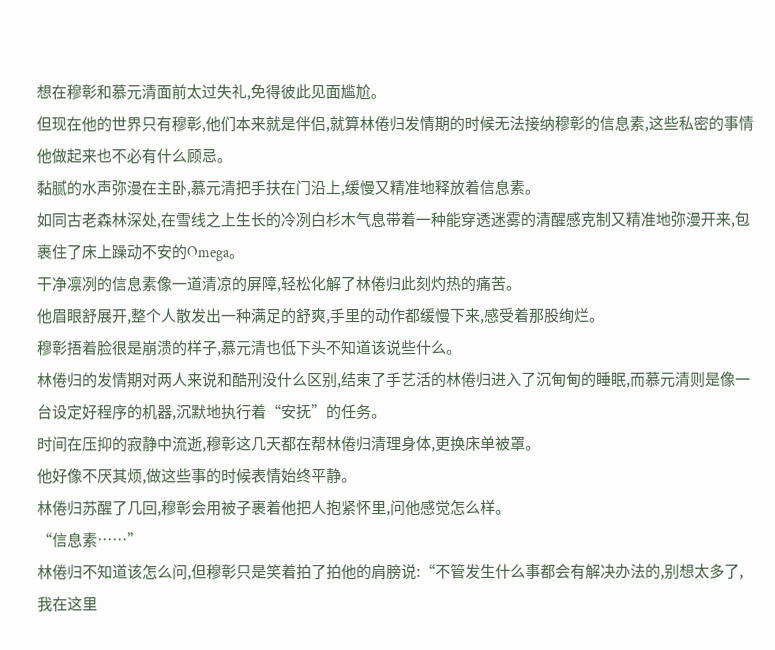想在穆彰和慕元清面前太过失礼,免得彼此见面尴尬。
但现在他的世界只有穆彰,他们本来就是伴侣,就算林倦归发情期的时候无法接纳穆彰的信息素,这些私密的事情他做起来也不必有什么顾忌。
黏腻的水声弥漫在主卧,慕元清把手扶在门沿上,缓慢又精准地释放着信息素。
如同古老森林深处,在雪线之上生长的冷冽白杉木气息带着一种能穿透迷雾的清醒感克制又精准地弥漫开来,包裹住了床上躁动不安的Omega。
干净凛冽的信息素像一道清凉的屏障,轻松化解了林倦归此刻灼热的痛苦。
他眉眼舒展开,整个人散发出一种满足的舒爽,手里的动作都缓慢下来,感受着那股绚烂。
穆彰捂着脸很是崩溃的样子,慕元清也低下头不知道该说些什么。
林倦归的发情期对两人来说和酷刑没什么区别,结束了手艺活的林倦归进入了沉甸甸的睡眠,而慕元清则是像一台设定好程序的机器,沉默地执行着“安抚”的任务。
时间在压抑的寂静中流逝,穆彰这几天都在帮林倦归清理身体,更换床单被罩。
他好像不厌其烦,做这些事的时候表情始终平静。
林倦归苏醒了几回,穆彰会用被子裹着他把人抱紧怀里,问他感觉怎么样。
“信息素……”
林倦归不知道该怎么问,但穆彰只是笑着拍了拍他的肩膀说:“不管发生什么事都会有解决办法的,别想太多了,我在这里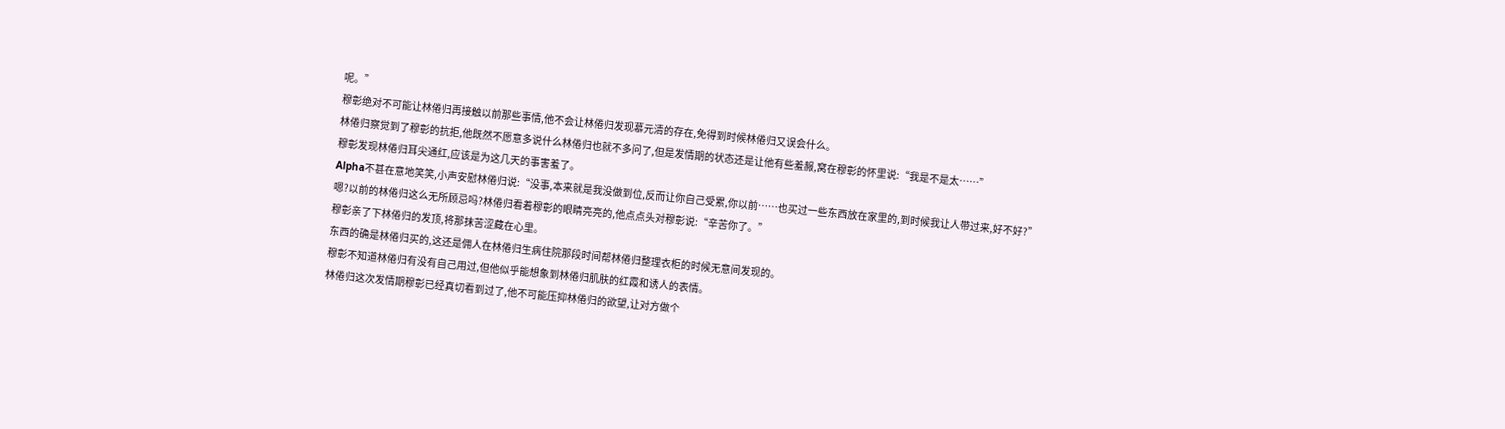呢。”
穆彰绝对不可能让林倦归再接触以前那些事情,他不会让林倦归发现慕元清的存在,免得到时候林倦归又误会什么。
林倦归察觉到了穆彰的抗拒,他既然不愿意多说什么林倦归也就不多问了,但是发情期的状态还是让他有些羞赧,窝在穆彰的怀里说:“我是不是太……”
穆彰发现林倦归耳尖通红,应该是为这几天的事害羞了。
Alpha不甚在意地笑笑,小声安慰林倦归说:“没事,本来就是我没做到位,反而让你自己受累,你以前……也买过一些东西放在家里的,到时候我让人带过来,好不好?”
嗯?以前的林倦归这么无所顾忌吗?林倦归看着穆彰的眼睛亮亮的,他点点头对穆彰说:“辛苦你了。”
穆彰亲了下林倦归的发顶,将那抹苦涩藏在心里。
东西的确是林倦归买的,这还是佣人在林倦归生病住院那段时间帮林倦归整理衣柜的时候无意间发现的。
穆彰不知道林倦归有没有自己用过,但他似乎能想象到林倦归肌肤的红霞和诱人的表情。
林倦归这次发情期穆彰已经真切看到过了,他不可能压抑林倦归的欲望,让对方做个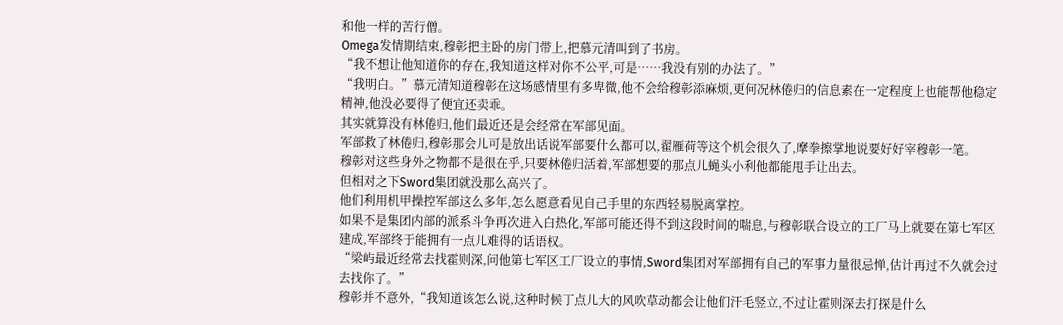和他一样的苦行僧。
Omega发情期结束,穆彰把主卧的房门带上,把慕元清叫到了书房。
“我不想让他知道你的存在,我知道这样对你不公平,可是……我没有别的办法了。”
“我明白。”慕元清知道穆彰在这场感情里有多卑微,他不会给穆彰添麻烦,更何况林倦归的信息素在一定程度上也能帮他稳定精神,他没必要得了便宜还卖乖。
其实就算没有林倦归,他们最近还是会经常在军部见面。
军部救了林倦归,穆彰那会儿可是放出话说军部要什么都可以,翟雁荷等这个机会很久了,摩拳擦掌地说要好好宰穆彰一笔。
穆彰对这些身外之物都不是很在乎,只要林倦归活着,军部想要的那点儿蝇头小利他都能甩手让出去。
但相对之下Sword集团就没那么高兴了。
他们利用机甲操控军部这么多年,怎么愿意看见自己手里的东西轻易脱离掌控。
如果不是集团内部的派系斗争再次进入白热化,军部可能还得不到这段时间的喘息,与穆彰联合设立的工厂马上就要在第七军区建成,军部终于能拥有一点儿难得的话语权。
“梁屿最近经常去找霍则深,问他第七军区工厂设立的事情,Sword集团对军部拥有自己的军事力量很忌惮,估计再过不久就会过去找你了。”
穆彰并不意外,“我知道该怎么说,这种时候丁点儿大的风吹草动都会让他们汗毛竖立,不过让霍则深去打探是什么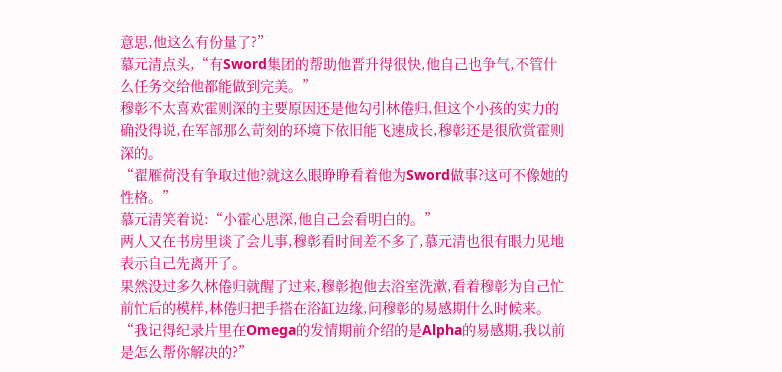意思,他这么有份量了?”
慕元清点头,“有Sword集团的帮助他晋升得很快,他自己也争气,不管什么任务交给他都能做到完美。”
穆彰不太喜欢霍则深的主要原因还是他勾引林倦归,但这个小孩的实力的确没得说,在军部那么苛刻的环境下依旧能飞速成长,穆彰还是很欣赏霍则深的。
“翟雁荷没有争取过他?就这么眼睁睁看着他为Sword做事?这可不像她的性格。”
慕元清笑着说:“小霍心思深,他自己会看明白的。”
两人又在书房里谈了会儿事,穆彰看时间差不多了,慕元清也很有眼力见地表示自己先离开了。
果然没过多久林倦归就醒了过来,穆彰抱他去浴室洗漱,看着穆彰为自己忙前忙后的模样,林倦归把手搭在浴缸边缘,问穆彰的易感期什么时候来。
“我记得纪录片里在Omega的发情期前介绍的是Alpha的易感期,我以前是怎么帮你解决的?”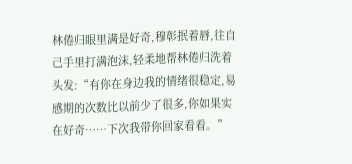林倦归眼里满是好奇,穆彰抿着唇,往自己手里打满泡沫,轻柔地帮林倦归洗着头发:“有你在身边我的情绪很稳定,易感期的次数比以前少了很多,你如果实在好奇……下次我带你回家看看。”